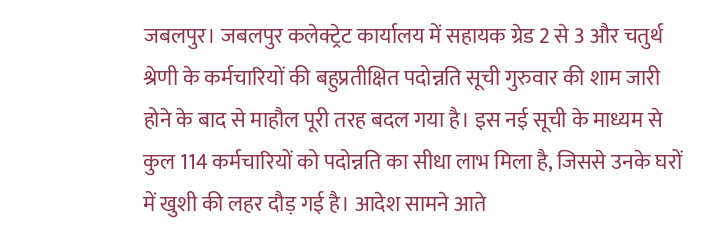जबलपुर। जबलपुर कलेक्ट्रेट कार्यालय में सहायक ग्रेड 2 से 3 और चतुर्थ श्रेणी के कर्मचारियों की बहुप्रतीक्षित पदोन्नति सूची गुरुवार की शाम जारी होने के बाद से माहौल पूरी तरह बदल गया है। इस नई सूची के माध्यम से कुल 114 कर्मचारियों को पदोन्नति का सीधा लाभ मिला है, जिससे उनके घरों में खुशी की लहर दौड़ गई है। आदेश सामने आते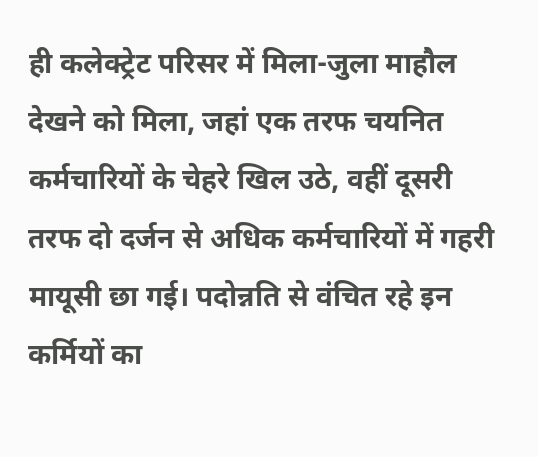ही कलेक्ट्रेट परिसर में मिला-जुला माहौल देखने को मिला, जहां एक तरफ चयनित कर्मचारियों के चेहरे खिल उठे, वहीं दूसरी तरफ दो दर्जन से अधिक कर्मचारियों में गहरी मायूसी छा गई। पदोन्नति से वंचित रहे इन कर्मियों का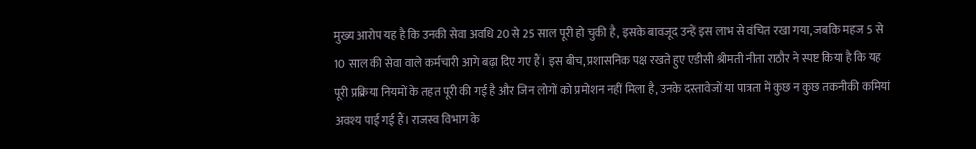मुख्य आरोप यह है कि उनकी सेवा अवधि 20 से 25 साल पूरी हो चुकी है, इसके बावजूद उन्हें इस लाभ से वंचित रखा गया, जबकि महज 5 से 10 साल की सेवा वाले कर्मचारी आगे बढ़ा दिए गए हैं। इस बीच, प्रशासनिक पक्ष रखते हुए एडीसी श्रीमती नीता राठौर ने स्पष्ट किया है कि यह पूरी प्रक्रिया नियमों के तहत पूरी की गई है और जिन लोगों को प्रमोशन नहीं मिला है, उनके दस्तावेजों या पात्रता में कुछ न कुछ तकनीकी कमियां अवश्य पाई गई हैं। राजस्व विभाग के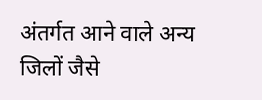अंतर्गत आने वाले अन्य जिलों जैसे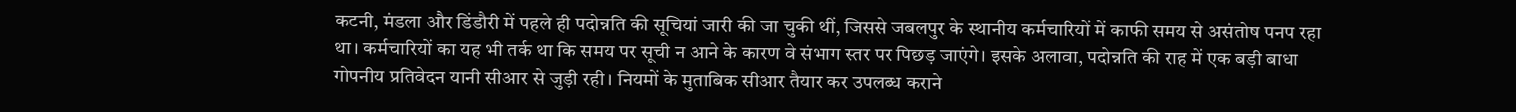कटनी, मंडला और डिंडौरी में पहले ही पदोन्नति की सूचियां जारी की जा चुकी थीं, जिससे जबलपुर के स्थानीय कर्मचारियों में काफी समय से असंतोष पनप रहा था। कर्मचारियों का यह भी तर्क था कि समय पर सूची न आने के कारण वे संभाग स्तर पर पिछड़ जाएंगे। इसके अलावा, पदोन्नति की राह में एक बड़ी बाधा गोपनीय प्रतिवेदन यानी सीआर से जुड़ी रही। नियमों के मुताबिक सीआर तैयार कर उपलब्ध कराने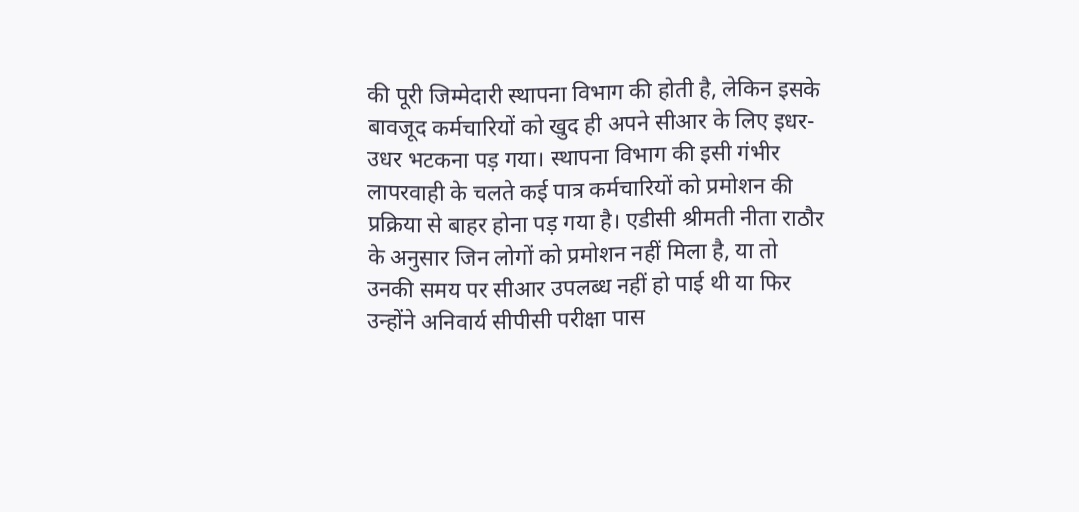की पूरी जिम्मेदारी स्थापना विभाग की होती है, लेकिन इसके बावजूद कर्मचारियों को खुद ही अपने सीआर के लिए इधर-उधर भटकना पड़ गया। स्थापना विभाग की इसी गंभीर लापरवाही के चलते कई पात्र कर्मचारियों को प्रमोशन की प्रक्रिया से बाहर होना पड़ गया है। एडीसी श्रीमती नीता राठौर के अनुसार जिन लोगों को प्रमोशन नहीं मिला है, या तो उनकी समय पर सीआर उपलब्ध नहीं हो पाई थी या फिर उन्होंने अनिवार्य सीपीसी परीक्षा पास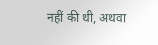नहीं की थी, अथवा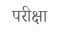परीक्षा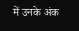में उनके अंक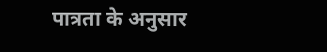पात्रता के अनुसार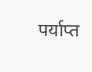पर्याप्त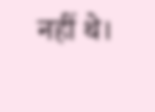नहीं थे।